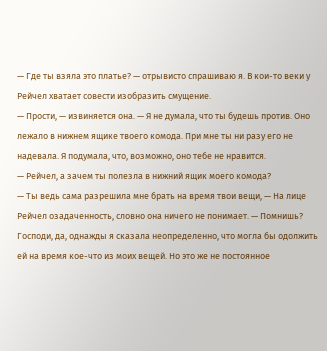— Где ты взяла это платье? — отрывисто спрашиваю я. В кои-то веки у Рейчел хватает совести изобразить смущение.
— Прости, — извиняется она. — Я не думала, что ты будешь против. Оно лежало в нижнем ящике твоего комода. При мне ты ни разу его не надевала. Я подумала, что, возможно, оно тебе не нравится.
— Рейчел, а зачем ты полезла в нижний ящик моего комода?
— Ты ведь сама разрешила мне брать на время твои вещи, — На лице Рейчел озадаченность, словно она ничего не понимает. — Помнишь?
Господи, да, однажды я сказала неопределенно, что могла бы одолжить ей на время кое-что из моих вещей. Но это же не постоянное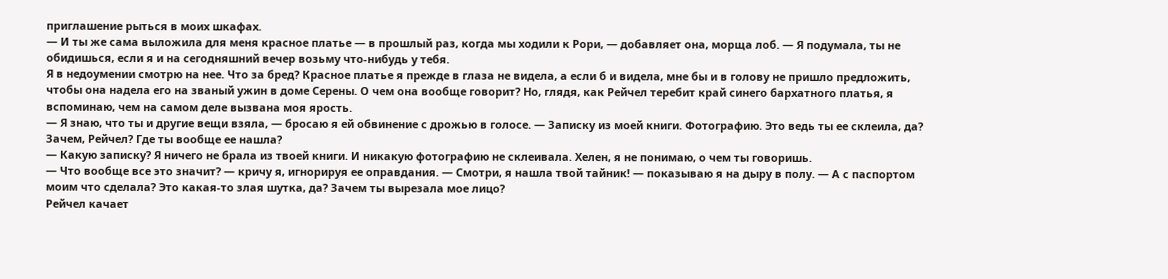приглашение рыться в моих шкафах.
— И ты же сама выложила для меня красное платье — в прошлый раз, когда мы ходили к Рори, — добавляет она, морща лоб. — Я подумала, ты не обидишься, если я и на сегодняшний вечер возьму что-нибудь у тебя.
Я в недоумении смотрю на нее. Что за бред? Красное платье я прежде в глаза не видела, а если б и видела, мне бы и в голову не пришло предложить, чтобы она надела его на званый ужин в доме Серены. О чем она вообще говорит? Но, глядя, как Рейчел теребит край синего бархатного платья, я вспоминаю, чем на самом деле вызвана моя ярость.
— Я знаю, что ты и другие вещи взяла, — бросаю я ей обвинение с дрожью в голосе. — Записку из моей книги. Фотографию. Это ведь ты ее склеила, да? Зачем, Рейчел? Где ты вообще ее нашла?
— Какую записку? Я ничего не брала из твоей книги. И никакую фотографию не склеивала. Хелен, я не понимаю, о чем ты говоришь.
— Что вообще все это значит? — кричу я, игнорируя ее оправдания. — Смотри, я нашла твой тайник! — показываю я на дыру в полу. — А с паспортом моим что сделала? Это какая-то злая шутка, да? Зачем ты вырезала мое лицо?
Рейчел качает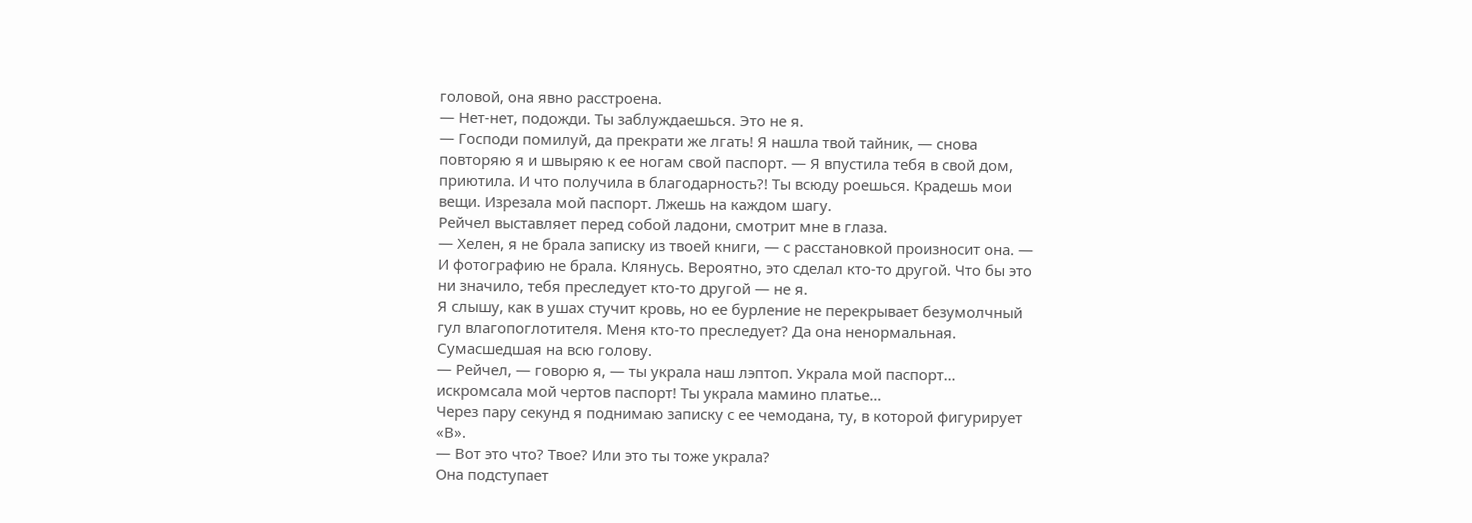головой, она явно расстроена.
— Нет-нет, подожди. Ты заблуждаешься. Это не я.
— Господи помилуй, да прекрати же лгать! Я нашла твой тайник, — снова повторяю я и швыряю к ее ногам свой паспорт. — Я впустила тебя в свой дом, приютила. И что получила в благодарность?! Ты всюду роешься. Крадешь мои вещи. Изрезала мой паспорт. Лжешь на каждом шагу.
Рейчел выставляет перед собой ладони, смотрит мне в глаза.
— Хелен, я не брала записку из твоей книги, — с расстановкой произносит она. — И фотографию не брала. Клянусь. Вероятно, это сделал кто-то другой. Что бы это ни значило, тебя преследует кто-то другой — не я.
Я слышу, как в ушах стучит кровь, но ее бурление не перекрывает безумолчный гул влагопоглотителя. Меня кто-то преследует? Да она ненормальная. Сумасшедшая на всю голову.
— Рейчел, — говорю я, — ты украла наш лэптоп. Украла мой паспорт… искромсала мой чертов паспорт! Ты украла мамино платье…
Через пару секунд я поднимаю записку с ее чемодана, ту, в которой фигурирует «В».
— Вот это что? Твое? Или это ты тоже украла?
Она подступает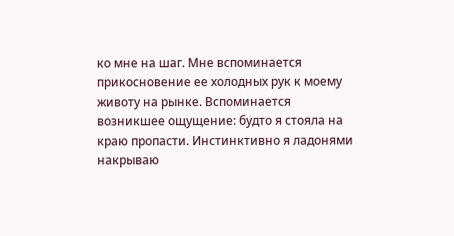ко мне на шаг. Мне вспоминается прикосновение ее холодных рук к моему животу на рынке. Вспоминается возникшее ощущение: будто я стояла на краю пропасти. Инстинктивно я ладонями накрываю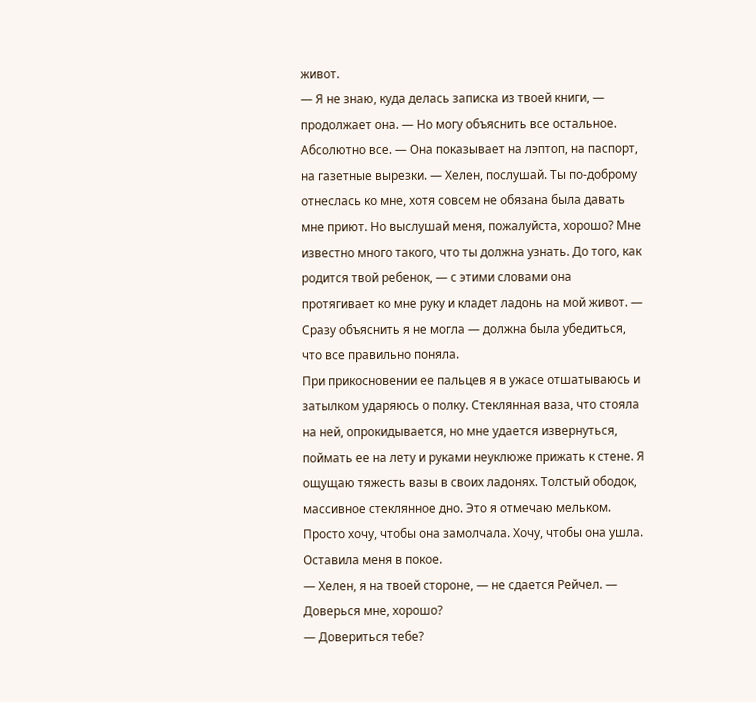живот.
— Я не знаю, куда делась записка из твоей книги, — продолжает она. — Но могу объяснить все остальное. Абсолютно все. — Она показывает на лэптоп, на паспорт, на газетные вырезки. — Хелен, послушай. Ты по-доброму отнеслась ко мне, хотя совсем не обязана была давать мне приют. Но выслушай меня, пожалуйста, хорошо? Мне известно много такого, что ты должна узнать. До того, как родится твой ребенок, — с этими словами она протягивает ко мне руку и кладет ладонь на мой живот. — Сразу объяснить я не могла — должна была убедиться, что все правильно поняла.
При прикосновении ее пальцев я в ужасе отшатываюсь и затылком ударяюсь о полку. Стеклянная ваза, что стояла на ней, опрокидывается, но мне удается извернуться, поймать ее на лету и руками неуклюже прижать к стене. Я ощущаю тяжесть вазы в своих ладонях. Толстый ободок, массивное стеклянное дно. Это я отмечаю мельком. Просто хочу, чтобы она замолчала. Хочу, чтобы она ушла. Оставила меня в покое.
— Хелен, я на твоей стороне, — не сдается Рейчел. — Доверься мне, хорошо?
— Довериться тебе?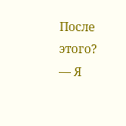После этого?
— Я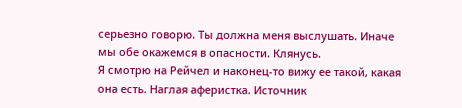серьезно говорю. Ты должна меня выслушать. Иначе мы обе окажемся в опасности. Клянусь.
Я смотрю на Рейчел и наконец-то вижу ее такой, какая она есть. Наглая аферистка. Источник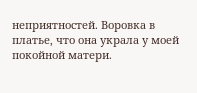неприятностей. Воровка в платье, что она украла у моей покойной матери.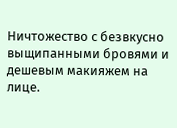Ничтожество с безвкусно выщипанными бровями и дешевым макияжем на лице.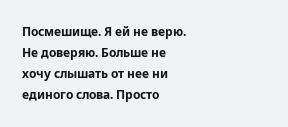Посмешище. Я ей не верю. Не доверяю. Больше не хочу слышать от нее ни единого слова. Просто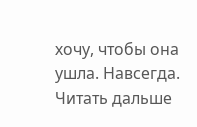хочу, чтобы она ушла. Навсегда.
Читать дальше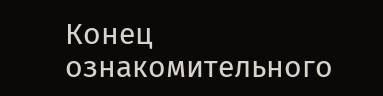Конец ознакомительного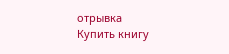отрывка
Купить книгу